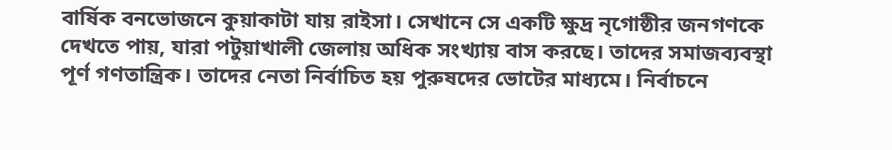বার্ষিক বনভোজনে কুয়াকাটা যায় রাইসা। সেখানে সে একটি ক্ষুদ্র নৃগোষ্ঠীর জনগণকে দেখতে পায়, যারা পটুয়াখালী জেলায় অধিক সংখ্যায় বাস করছে। তাদের সমাজব্যবস্থা পূর্ণ গণতান্ত্রিক। তাদের নেতা নির্বাচিত হয় পুরুষদের ভোটের মাধ্যমে। নির্বাচনে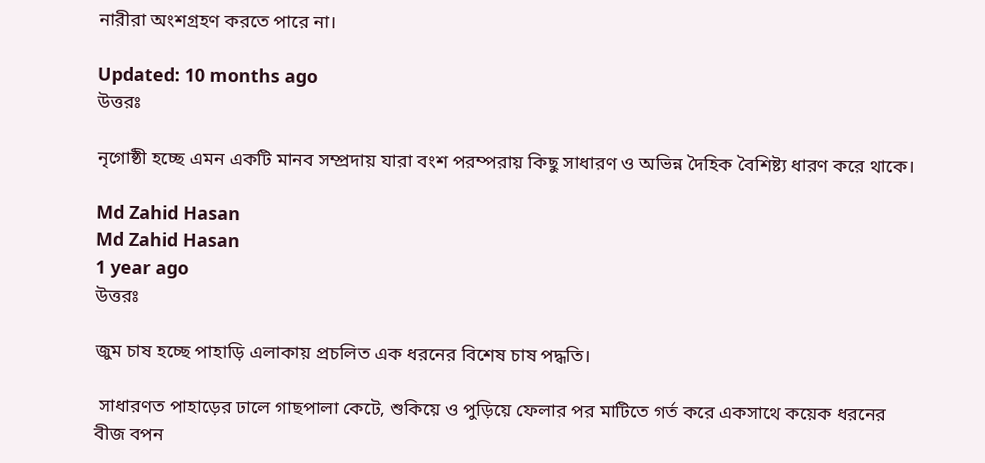নারীরা অংশগ্রহণ করতে পারে না।

Updated: 10 months ago
উত্তরঃ

নৃগোষ্ঠী হচ্ছে এমন একটি মানব সম্প্রদায় যারা বংশ পরম্পরায় কিছু সাধারণ ও অভিন্ন দৈহিক বৈশিষ্ট্য ধারণ করে থাকে।

Md Zahid Hasan
Md Zahid Hasan
1 year ago
উত্তরঃ

জুম চাষ হচ্ছে পাহাড়ি এলাকায় প্রচলিত এক ধরনের বিশেষ চাষ পদ্ধতি।

 সাধারণত পাহাড়ের ঢালে গাছপালা কেটে, শুকিয়ে ও পুড়িয়ে ফেলার পর মাটিতে গর্ত করে একসাথে কয়েক ধরনের বীজ বপন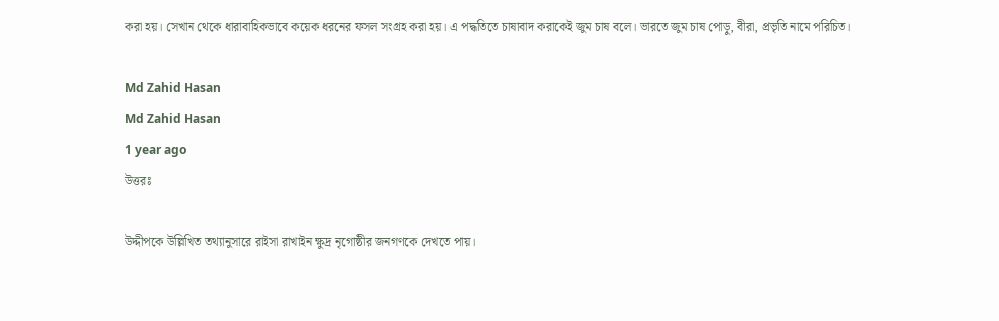করা হয়। সেখান থেকে ধারাবাহিকভাবে কয়েক ধরনের ফসল সংগ্রহ করা হয়। এ পদ্ধতিতে চাষাবাদ করাকেই জুম চাষ বলে। ভারতে জুম চাষ পোড়ু, বীরা, প্রভৃতি নামে পরিচিত।

Md Zahid Hasan
Md Zahid Hasan
1 year ago
উত্তরঃ

উদ্দীপকে উল্লিখিত তথ্যানুসারে রাইসা রাখাইন ক্ষুদ্র নৃগোষ্ঠীর জনগণকে দেখতে পায়।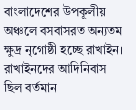বাংলাদেশের উপকূলীয় অঞ্চলে বসবাসরত অন্যতম ক্ষুদ্র নৃগোষ্ঠী হচ্ছে রাখাইন। রাখাইনদের আদিনিবাস ছিল বর্তমান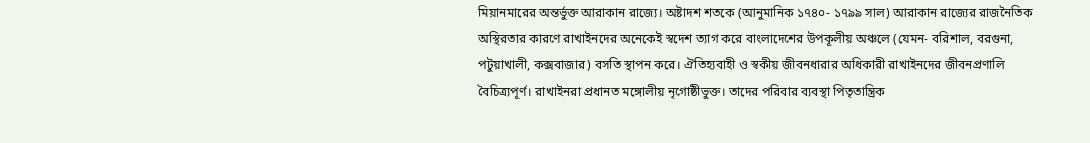মিয়ানমারের অন্তর্ভুক্ত আরাকান রাজ্যে। অষ্টাদশ শতকে (আনুমানিক ১৭৪০- ১৭৯৯ সাল) আরাকান রাজ্যের রাজনৈতিক অস্থিরতার কারণে রাখাইনদের অনেকেই স্বদেশ ত্যাগ করে বাংলাদেশের উপকূলীয় অঞ্চলে (যেমন- বরিশাল, বরগুনা, পটুয়াখালী, কক্সবাজার) বসতি স্থাপন করে। ঐতিহ্যবাহী ও স্বকীয় জীবনধারার অধিকারী রাখাইনদের জীবনপ্রণালি বৈচিত্র্যপূর্ণ। রাখাইনরা প্রধানত মঙ্গোলীয় নৃগোষ্ঠীভুক্ত। তাদের পরিবার ব্যবস্থা পিতৃতান্ত্রিক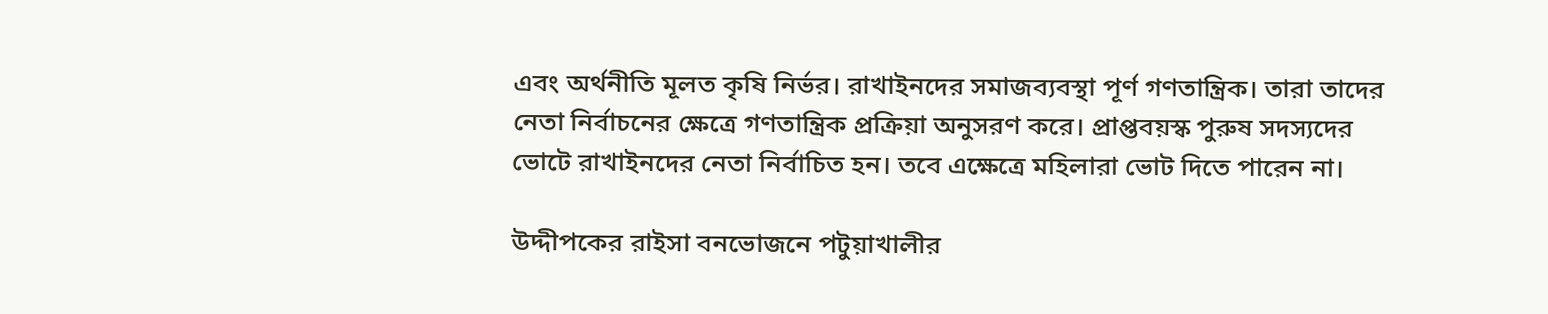এবং অর্থনীতি মূলত কৃষি নির্ভর। রাখাইনদের সমাজব্যবস্থা পূর্ণ গণতান্ত্রিক। তারা তাদের নেতা নির্বাচনের ক্ষেত্রে গণতান্ত্রিক প্রক্রিয়া অনুসরণ করে। প্রাপ্তবয়স্ক পুরুষ সদস্যদের ভোটে রাখাইনদের নেতা নির্বাচিত হন। তবে এক্ষেত্রে মহিলারা ভোট দিতে পারেন না।

উদ্দীপকের রাইসা বনভোজনে পটুয়াখালীর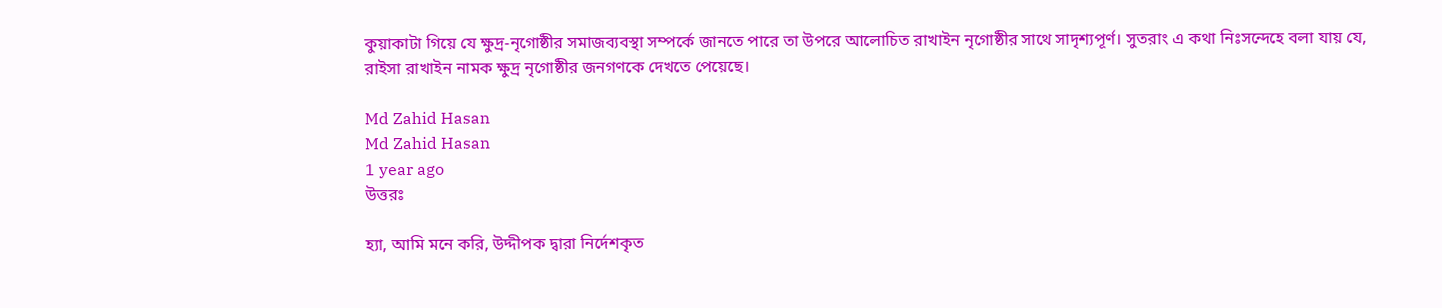কুয়াকাটা গিয়ে যে ক্ষুদ্র-নৃগোষ্ঠীর সমাজব্যবস্থা সম্পর্কে জানতে পারে তা উপরে আলোচিত রাখাইন নৃগোষ্ঠীর সাথে সাদৃশ্যপূর্ণ। সুতরাং এ কথা নিঃসন্দেহে বলা যায় যে, রাইসা রাখাইন নামক ক্ষুদ্র নৃগোষ্ঠীর জনগণকে দেখতে পেয়েছে।

Md Zahid Hasan
Md Zahid Hasan
1 year ago
উত্তরঃ

হ্যা, আমি মনে করি, উদ্দীপক দ্বারা নির্দেশকৃত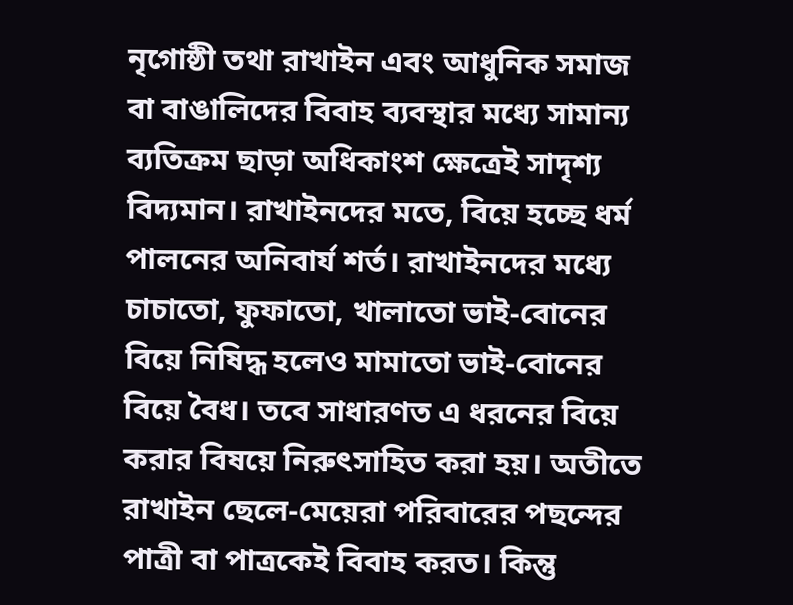নৃগোষ্ঠী তথা রাখাইন এবং আধুনিক সমাজ বা বাঙালিদের বিবাহ ব্যবস্থার মধ্যে সামান্য ব্যতিক্রম ছাড়া অধিকাংশ ক্ষেত্রেই সাদৃশ্য বিদ্যমান। রাখাইনদের মতে, বিয়ে হচ্ছে ধর্ম পালনের অনিবার্য শর্ত। রাখাইনদের মধ্যে চাচাতো, ফুফাতো, খালাতো ভাই-বোনের বিয়ে নিষিদ্ধ হলেও মামাতো ভাই-বোনের বিয়ে বৈধ। তবে সাধারণত এ ধরনের বিয়ে করার বিষয়ে নিরুৎসাহিত করা হয়। অতীতে রাখাইন ছেলে-মেয়েরা পরিবারের পছন্দের পাত্রী বা পাত্রকেই বিবাহ করত। কিন্তু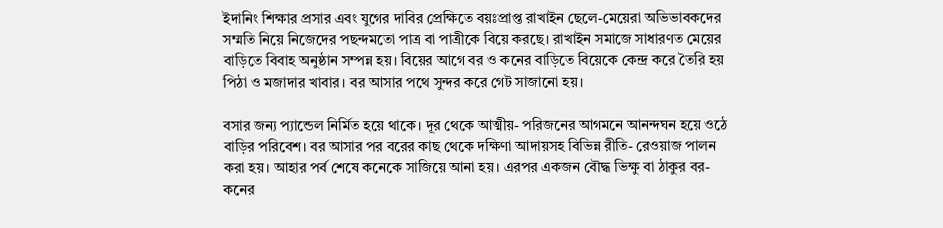ইদানিং শিক্ষার প্রসার এবং যুগের দাবির প্রেক্ষিতে বয়ঃপ্রাপ্ত রাখাইন ছেলে-মেয়েরা অভিভাবকদের সম্মতি নিয়ে নিজেদের পছন্দমতো পাত্র বা পাত্রীকে বিয়ে করছে। রাখাইন সমাজে সাধারণত মেয়ের বাড়িতে বিবাহ অনুষ্ঠান সম্পন্ন হয়। বিয়ের আগে বর ও কনের বাড়িতে বিয়েকে কেন্দ্র করে তৈরি হয় পিঠা ও মজাদার খাবার। বর আসার পথে সুন্দর করে গেট সাজানো হয়।

বসার জন্য প্যান্ডেল নির্মিত হয়ে থাকে। দূর থেকে আত্মীয়- পরিজনের আগমনে আনন্দঘন হয়ে ওঠে বাড়ির পরিবেশ। বর আসার পর বরের কাছ থেকে দক্ষিণা আদায়সহ বিভিন্ন রীতি- রেওয়াজ পালন করা হয়। আহার পর্ব শেষে কনেকে সাজিয়ে আনা হয়। এরপর একজন বৌদ্ধ ভিক্ষু বা ঠাকুর বর-কনের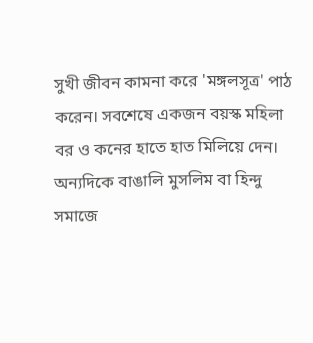সুখী জীবন কামনা করে 'মঙ্গলসূত্র' পাঠ করেন। সবশেষে একজন বয়স্ক মহিলা বর ও কনের হাতে হাত মিলিয়ে দেন। অন্যদিকে বাঙালি মুসলিম বা হিন্দু সমাজে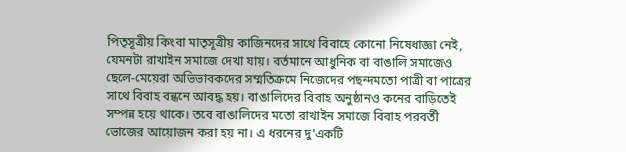পিতৃসূত্রীয় কিংবা মাতৃসূত্রীয় কাজিনদের সাথে বিবাহে কোনো নিষেধাজ্ঞা নেই, যেমনটা রাখাইন সমাজে দেখা যায়। বর্তমানে আধুনিক বা বাঙালি সমাজেও ছেলে-মেয়েরা অভিভাবকদের সম্মতিক্রমে নিজেদের পছন্দমতো পাত্রী বা পাত্রের সাথে বিবাহ বন্ধনে আবদ্ধ হয়। বাঙালিদের বিবাহ অনুষ্ঠানও কনের বাড়িতেই সম্পন্ন হয়ে থাকে। তবে বাঙালিদের মতো রাখাইন সমাজে বিবাহ পরবর্তী ভোজের আয়োজন করা হয় না। এ ধরনের দু'একটি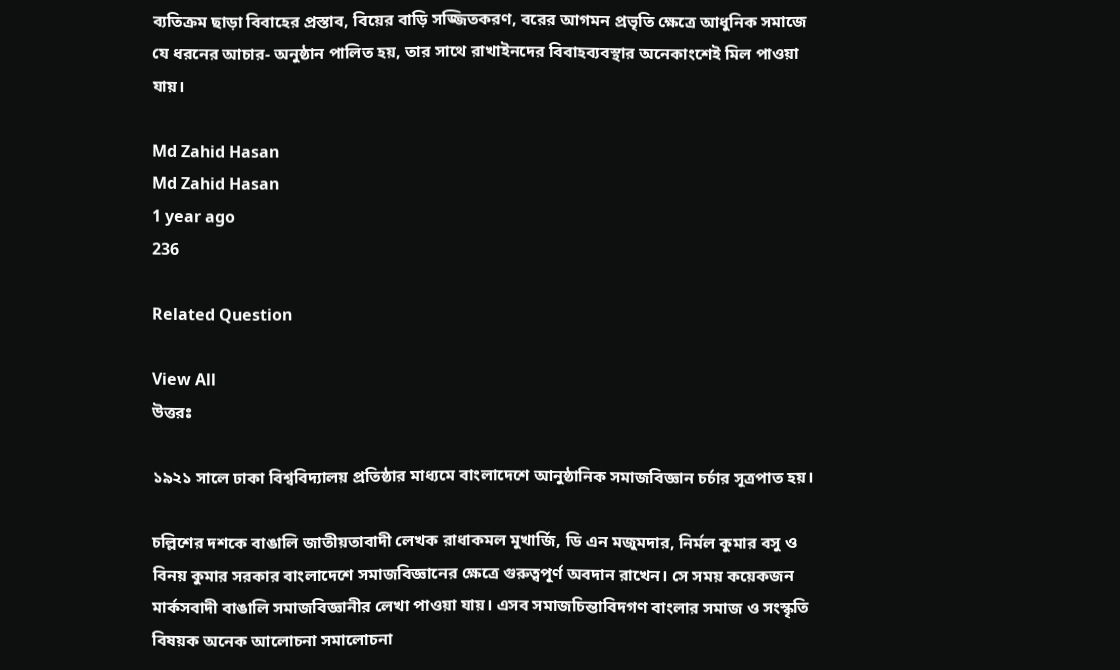ব্যতিক্রম ছাড়া বিবাহের প্রস্তাব, বিয়ের বাড়ি সজ্জিতকরণ, বরের আগমন প্রভৃতি ক্ষেত্রে আধুনিক সমাজে যে ধরনের আচার- অনুষ্ঠান পালিত হয়, তার সাথে রাখাইনদের বিবাহব্যবস্থার অনেকাংশেই মিল পাওয়া যায়।

Md Zahid Hasan
Md Zahid Hasan
1 year ago
236

Related Question

View All
উত্তরঃ

১৯২১ সালে ঢাকা বিশ্ববিদ্যালয় প্রতিষ্ঠার মাধ্যমে বাংলাদেশে আনুষ্ঠানিক সমাজবিজ্ঞান চর্চার সূত্রপাত হয়।

চল্লিশের দশকে বাঙালি জাতীয়তাবাদী লেখক রাধাকমল মুখার্জি, ডি এন মজুমদার, নির্মল কুমার বসু ও বিনয় কুমার সরকার বাংলাদেশে সমাজবিজ্ঞানের ক্ষেত্রে গুরুত্বপূর্ণ অবদান রাখেন। সে সময় কয়েকজন মার্কসবাদী বাঙালি সমাজবিজ্ঞানীর লেখা পাওয়া যায়। এসব সমাজচিন্তাবিদগণ বাংলার সমাজ ও সংস্কৃতি বিষয়ক অনেক আলোচনা সমালোচনা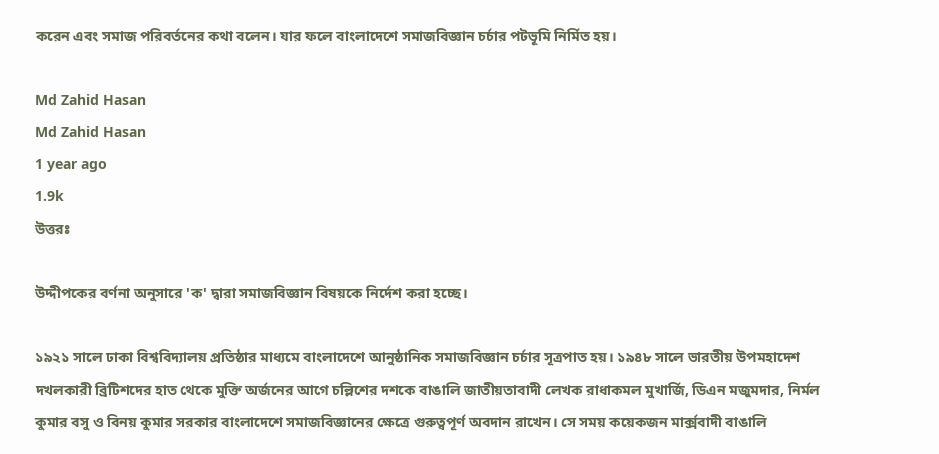করেন এবং সমাজ পরিবর্তনের কথা বলেন। যার ফলে বাংলাদেশে সমাজবিজ্ঞান চর্চার পটভূমি নির্মিত হয়।

Md Zahid Hasan
Md Zahid Hasan
1 year ago
1.9k
উত্তরঃ

উদ্দীপকের বর্ণনা অনুসারে 'ক' দ্বারা সমাজবিজ্ঞান বিষয়কে নির্দেশ করা হচ্ছে।

১৯২১ সালে ঢাকা বিশ্ববিদ্যালয় প্রতিষ্ঠার মাধ্যমে বাংলাদেশে আনুষ্ঠানিক সমাজবিজ্ঞান চর্চার সূত্রপাত হয়। ১৯৪৮ সালে ভারতীয় উপমহাদেশ দখলকারী ব্রিটিশদের হাত থেকে মুক্তি অর্জনের আগে চল্লিশের দশকে বাঙালি জাতীয়তাবাদী লেখক রাধাকমল মুখার্জি, ডিএন মজুমদার, নির্মল কুমার বসু ও বিনয় কুমার সরকার বাংলাদেশে সমাজবিজ্ঞানের ক্ষেত্রে গুরুত্বপূর্ণ অবদান রাখেন। সে সময় কয়েকজন মার্ক্সবাদী বাঙালি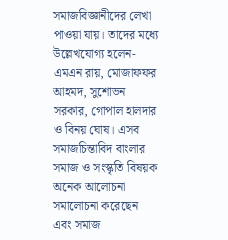সমাজবিজ্ঞানীদের লেখা পাওয়া যায়। তাদের মধ্যে উল্লেখযোগ্য হলেন- এমএন রায়, মোজাফফর আহমদ, সুশোভন সরকার, গোপাল হালদার ও বিনয় ঘোষ। এসব সমাজচিন্তাবিদ বাংলার সমাজ ও সংস্কৃতি বিষয়ক অনেক আলোচনা সমালোচনা করেছেন এবং সমাজ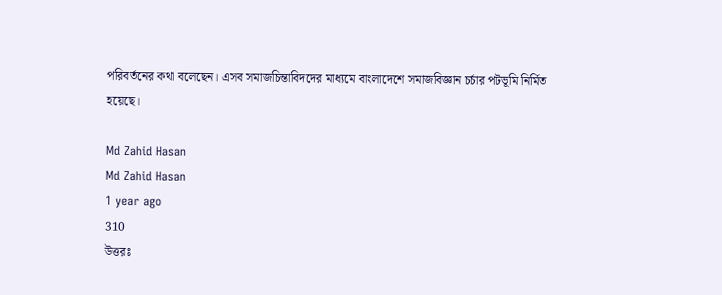পরিবর্তনের কথা বলেছেন। এসব সমাজচিন্তাবিদদের মাধ্যমে বাংলাদেশে সমাজবিজ্ঞান চর্চার পটভূমি নির্মিত হয়েছে।

Md Zahid Hasan
Md Zahid Hasan
1 year ago
310
উত্তরঃ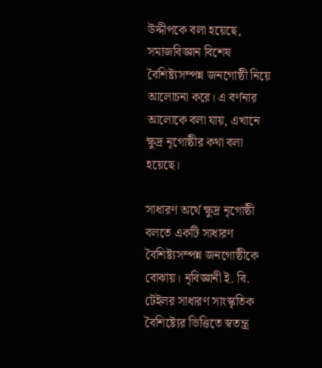উদ্দীপকে বলা হয়েছে, সমাজবিজ্ঞান বিশেষ বৈশিষ্ট্যসম্পন্ন জনগোষ্ঠী নিয়ে আলোচনা করে। এ বর্ণনার আলোকে বলা যায়, এখানে ক্ষুদ্র নৃগোষ্ঠীর কথা বলা হয়েছে।

সাধারণ অর্থে ক্ষুদ্র নৃগোষ্ঠী বলতে একটি সাধারণ বৈশিষ্ট্যসম্পন্ন জনগোষ্ঠীকে বোঝায়। নৃবিজ্ঞানী ই. বি. টেইলর সাধারণ সাংস্কৃতিক বৈশিষ্ট্যের ভিত্তিতে স্বতন্ত্র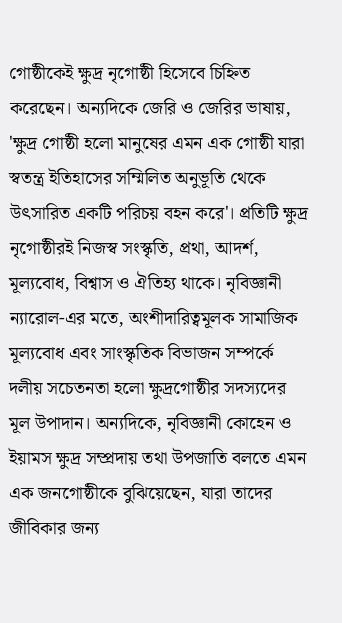গোষ্ঠীকেই ক্ষুদ্র নৃগোষ্ঠী হিসেবে চিহ্নিত করেছেন। অন্যদিকে জেরি ও জেরির ভাষায়, 'ক্ষুদ্র গোষ্ঠী হলো মানুষের এমন এক গোষ্ঠী যারা স্বতন্ত্র ইতিহাসের সম্মিলিত অনুভূতি থেকে উৎসারিত একটি পরিচয় বহন করে'। প্রতিটি ক্ষুদ্র নৃগোষ্ঠীরই নিজস্ব সংস্কৃতি, প্রথা, আদর্শ, মূল্যবোধ, বিশ্বাস ও ঐতিহ্য থাকে। নৃবিজ্ঞানী ন্যারোল-এর মতে, অংশীদারিত্বমূলক সামাজিক মূল্যবোধ এবং সাংস্কৃতিক বিভাজন সম্পর্কে দলীয় সচেতনতা হলো ক্ষুদ্রগোষ্ঠীর সদস্যদের মূল উপাদান। অন্যদিকে, নৃবিজ্ঞানী কোহেন ও ইয়ামস ক্ষুদ্র সম্প্রদায় তথা উপজাতি বলতে এমন এক জনগোষ্ঠীকে বুঝিয়েছেন, যারা তাদের জীবিকার জন্য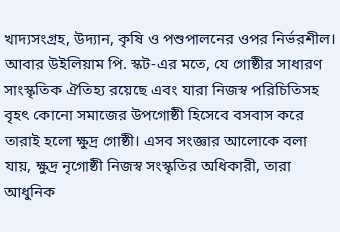খাদ্যসংগ্রহ, উদ্যান, কৃষি ও পশুপালনের ওপর নির্ভরশীল। আবার উইলিয়াম পি. স্কট-এর মতে, যে গোষ্ঠীর সাধারণ সাংস্কৃতিক ঐতিহ্য রয়েছে এবং যারা নিজস্ব পরিচিতিসহ বৃহৎ কোনো সমাজের উপগোষ্ঠী হিসেবে বসবাস করে তারাই হলো ক্ষুদ্র গোষ্ঠী। এসব সংজ্ঞার আলোকে বলা যায়, ক্ষুদ্র নৃগোষ্ঠী নিজস্ব সংস্কৃতির অধিকারী, তারা আধুনিক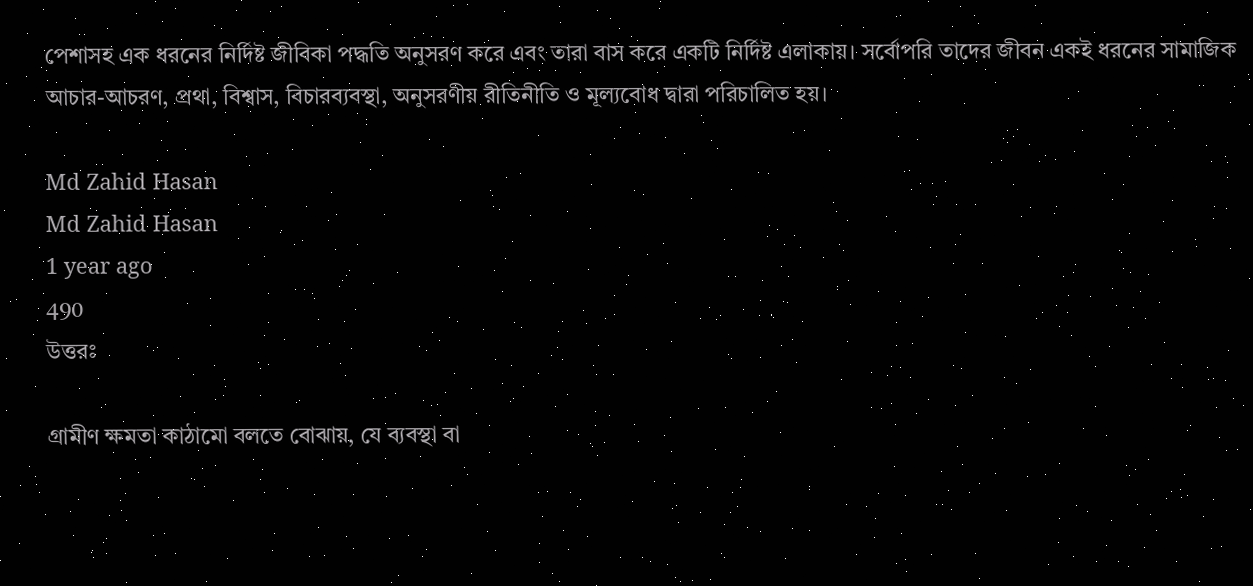পেশাসহ এক ধরনের নির্দিষ্ট জীবিকা পদ্ধতি অনুসরণ করে এবং তারা বাস করে একটি নির্দিষ্ট এলাকায়। সর্বোপরি তাদের জীবন একই ধরনের সামাজিক আচার-আচরণ, প্রথা, বিশ্বাস, বিচারব্যবস্থা, অনুসরণীয় রীতিনীতি ও মূল্যবোধ দ্বারা পরিচালিত হয়।

Md Zahid Hasan
Md Zahid Hasan
1 year ago
490
উত্তরঃ

গ্রামীণ ক্ষমতা কাঠামো বলতে বোঝায়, যে ব্যবস্থা বা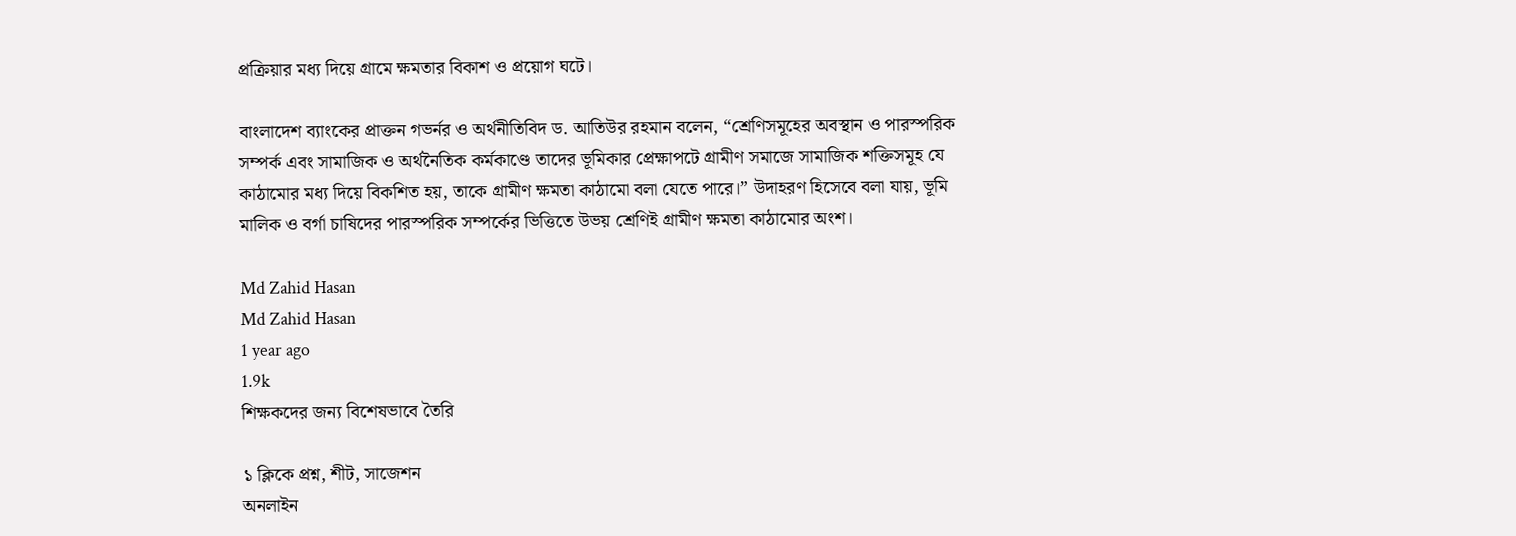প্রক্রিয়ার মধ্য দিয়ে গ্রামে ক্ষমতার বিকাশ ও প্রয়োগ ঘটে।

বাংলাদেশ ব্যাংকের প্রাক্তন গভর্নর ও অর্থনীতিবিদ ড. আতিউর রহমান বলেন, “শ্রেণিসমূহের অবস্থান ও পারস্পরিক সম্পর্ক এবং সামাজিক ও অর্থনৈতিক কর্মকাণ্ডে তাদের ভূমিকার প্রেক্ষাপটে গ্রামীণ সমাজে সামাজিক শক্তিসমূহ যে কাঠামোর মধ্য দিয়ে বিকশিত হয়, তাকে গ্রামীণ ক্ষমতা কাঠামো বলা যেতে পারে।” উদাহরণ হিসেবে বলা যায়, ভূমি মালিক ও বর্গা চাষিদের পারস্পরিক সম্পর্কের ভিত্তিতে উভয় শ্রেণিই গ্রামীণ ক্ষমতা কাঠামোর অংশ।

Md Zahid Hasan
Md Zahid Hasan
1 year ago
1.9k
শিক্ষকদের জন্য বিশেষভাবে তৈরি

১ ক্লিকে প্রশ্ন, শীট, সাজেশন
অনলাইন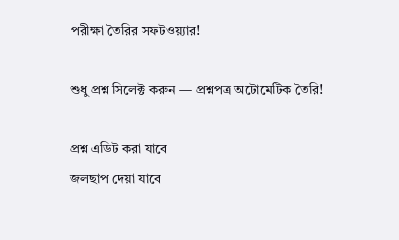পরীক্ষা তৈরির সফটওয়্যার!

শুধু প্রশ্ন সিলেক্ট করুন — প্রশ্নপত্র অটোমেটিক তৈরি!

প্রশ্ন এডিট করা যাবে
জলছাপ দেয়া যাবে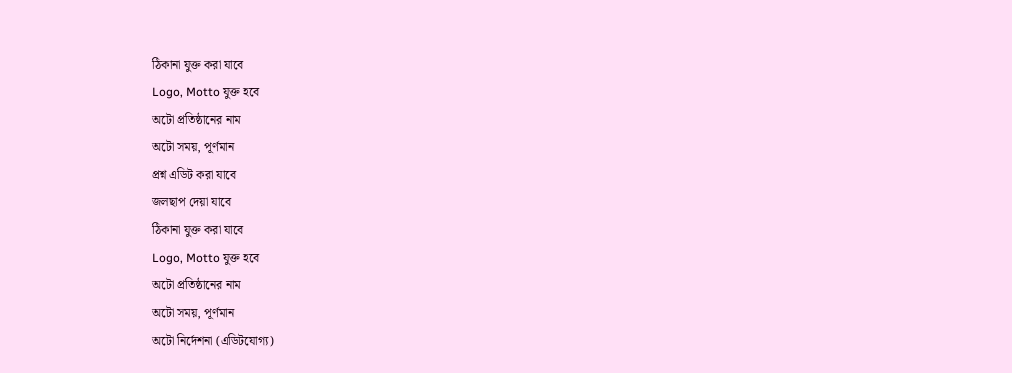ঠিকানা যুক্ত করা যাবে
Logo, Motto যুক্ত হবে
অটো প্রতিষ্ঠানের নাম
অটো সময়, পূর্ণমান
প্রশ্ন এডিট করা যাবে
জলছাপ দেয়া যাবে
ঠিকানা যুক্ত করা যাবে
Logo, Motto যুক্ত হবে
অটো প্রতিষ্ঠানের নাম
অটো সময়, পূর্ণমান
অটো নির্দেশনা (এডিটযোগ্য)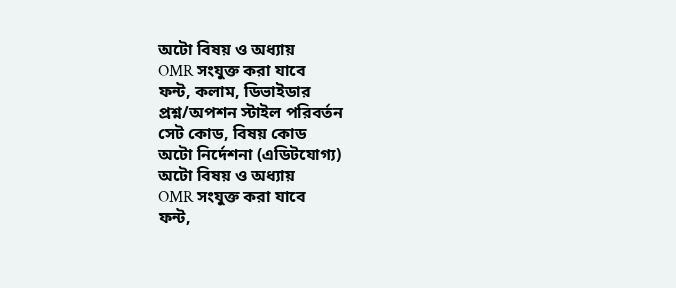অটো বিষয় ও অধ্যায়
OMR সংযুক্ত করা যাবে
ফন্ট, কলাম, ডিভাইডার
প্রশ্ন/অপশন স্টাইল পরিবর্তন
সেট কোড, বিষয় কোড
অটো নির্দেশনা (এডিটযোগ্য)
অটো বিষয় ও অধ্যায়
OMR সংযুক্ত করা যাবে
ফন্ট,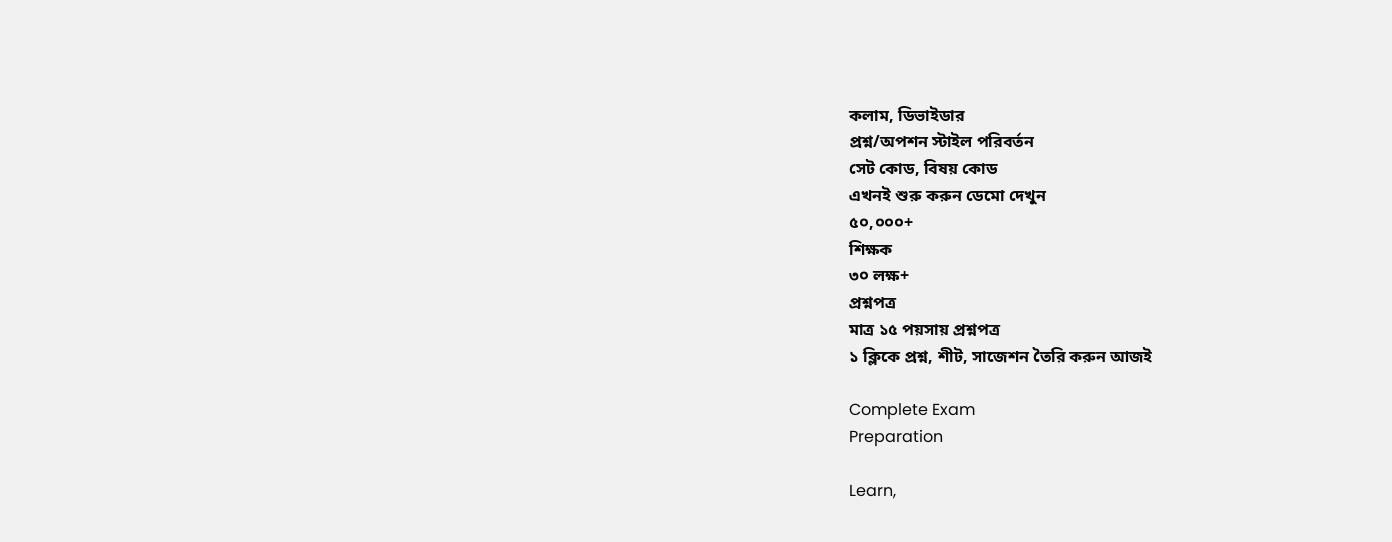কলাম, ডিভাইডার
প্রশ্ন/অপশন স্টাইল পরিবর্তন
সেট কোড, বিষয় কোড
এখনই শুরু করুন ডেমো দেখুন
৫০,০০০+
শিক্ষক
৩০ লক্ষ+
প্রশ্নপত্র
মাত্র ১৫ পয়সায় প্রশ্নপত্র
১ ক্লিকে প্রশ্ন, শীট, সাজেশন তৈরি করুন আজই

Complete Exam
Preparation

Learn,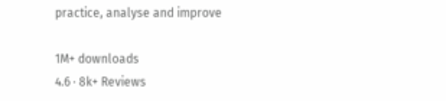practice, analyse and improve

1M+ downloads
4.6 · 8k+ Reviews